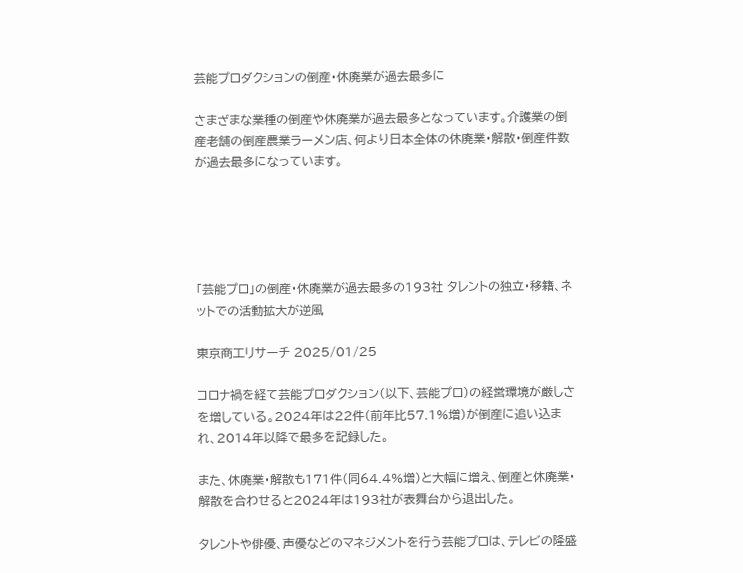芸能プロダクションの倒産・休廃業が過去最多に

さまざまな業種の倒産や休廃業が過去最多となっています。介護業の倒産老舗の倒産農業ラーメン店、何より日本全体の休廃業・解散・倒産件数が過去最多になっています。





「芸能プロ」の倒産・休廃業が過去最多の193社 タレントの独立・移籍、ネットでの活動拡大が逆風

東京商工リサーチ 2025/01/25

コロナ禍を経て芸能プロダクション(以下、芸能プロ)の経営環境が厳しさを増している。2024年は22件(前年比57.1%増)が倒産に追い込まれ、2014年以降で最多を記録した。

また、休廃業・解散も171件(同64.4%増)と大幅に増え、倒産と休廃業・解散を合わせると2024年は193社が表舞台から退出した。

タレントや俳優、声優などのマネジメントを行う芸能プロは、テレビの隆盛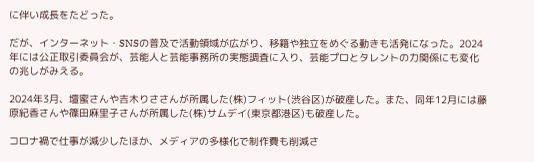に伴い成長をたどった。

だが、インターネット・SNSの普及で活動領域が広がり、移籍や独立をめぐる動きも活発になった。2024年には公正取引委員会が、芸能人と芸能事務所の実態調査に入り、芸能プロとタレントの力関係にも変化の兆しがみえる。

2024年3月、壇蜜さんや吉木りささんが所属した(株)フィット(渋谷区)が破産した。また、同年12月には藤原紀香さんや篠田麻里子さんが所属した(株)サムデイ(東京都港区)も破産した。

コロナ禍で仕事が減少したほか、メディアの多様化で制作費も削減さ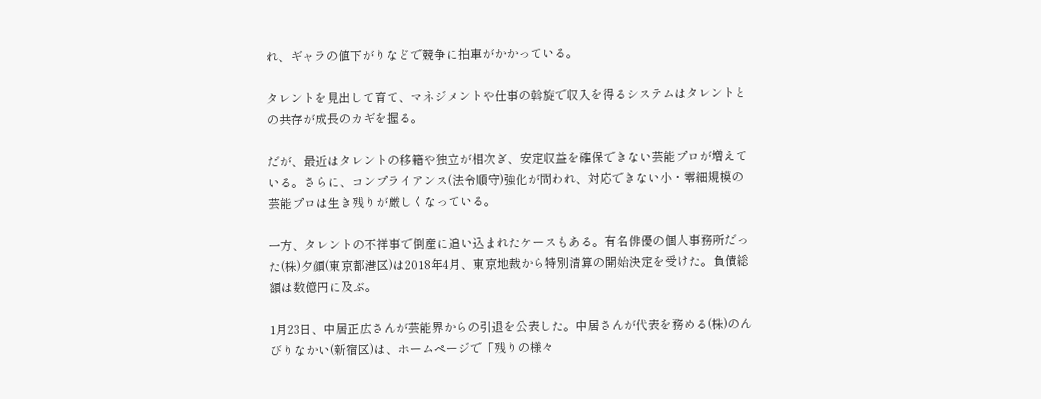れ、ギャラの値下がりなどで競争に拍車がかかっている。

タレントを見出して育て、マネジメントや仕事の斡旋で収入を得るシステムはタレントとの共存が成長のカギを握る。

だが、最近はタレントの移籍や独立が相次ぎ、安定収益を確保できない芸能プロが増えている。さらに、コンプライアンス(法令順守)強化が問われ、対応できない小・零細規模の芸能プロは生き残りが厳しくなっている。

一方、タレントの不祥事で倒産に追い込まれたケースもある。有名俳優の個人事務所だった(株)夕顔(東京都港区)は2018年4月、東京地裁から特別清算の開始決定を受けた。負債総額は数億円に及ぶ。

1月23日、中居正広さんが芸能界からの引退を公表した。中居さんが代表を務める(株)のんびりなかい(新宿区)は、ホームページで「残りの様々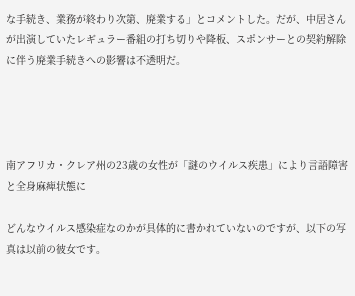な手続き、業務が終わり次第、廃業する」とコメントした。だが、中居さんが出演していたレギュラー番組の打ち切りや降板、スポンサーとの契約解除に伴う廃業手続きへの影響は不透明だ。




南アフリカ・クレア州の23歳の女性が「謎のウイルス疾患」により言語障害と全身麻痺状態に

どんなウイルス感染症なのかが具体的に書かれていないのですが、以下の写真は以前の彼女です。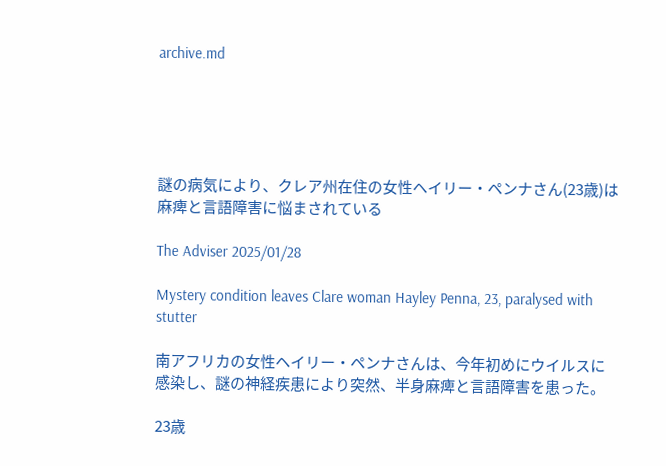archive.md





謎の病気により、クレア州在住の女性ヘイリー・ペンナさん(23歳)は麻痺と言語障害に悩まされている

The Adviser 2025/01/28

Mystery condition leaves Clare woman Hayley Penna, 23, paralysed with stutter

南アフリカの女性ヘイリー・ペンナさんは、今年初めにウイルスに感染し、謎の神経疾患により突然、半身麻痺と言語障害を患った。

23歳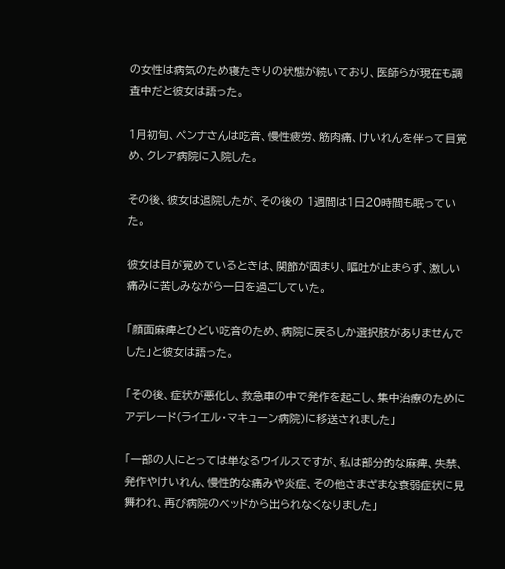の女性は病気のため寝たきりの状態が続いており、医師らが現在も調査中だと彼女は語った。

1月初旬、ペンナさんは吃音、慢性疲労、筋肉痛、けいれんを伴って目覚め、クレア病院に入院した。

その後、彼女は退院したが、その後の 1週間は1日20時間も眠っていた。

彼女は目が覚めているときは、関節が固まり、嘔吐が止まらず、激しい痛みに苦しみながら一日を過ごしていた。

「顔面麻痺とひどい吃音のため、病院に戻るしか選択肢がありませんでした」と彼女は語った。

「その後、症状が悪化し、救急車の中で発作を起こし、集中治療のためにアデレード(ライエル・マキューン病院)に移送されました」

「一部の人にとっては単なるウイルスですが、私は部分的な麻痺、失禁、発作やけいれん、慢性的な痛みや炎症、その他さまざまな衰弱症状に見舞われ、再び病院のベッドから出られなくなりました」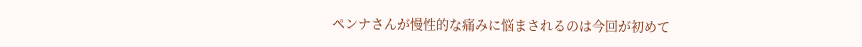ペンナさんが慢性的な痛みに悩まされるのは今回が初めて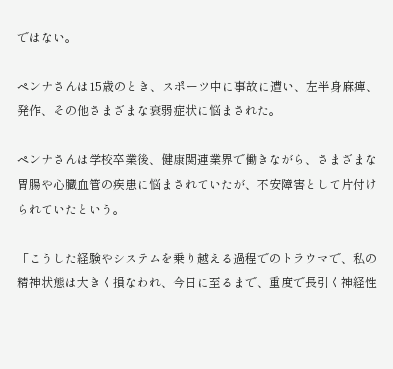ではない。

ペンナさんは15歳のとき、スポーツ中に事故に遭い、左半身麻痺、発作、その他さまざまな衰弱症状に悩まされた。

ペンナさんは学校卒業後、健康関連業界で働きながら、さまざまな胃腸や心臓血管の疾患に悩まされていたが、不安障害として片付けられていたという。

「こうした経験やシステムを乗り越える過程でのトラウマで、私の精神状態は大きく損なわれ、今日に至るまで、重度で長引く神経性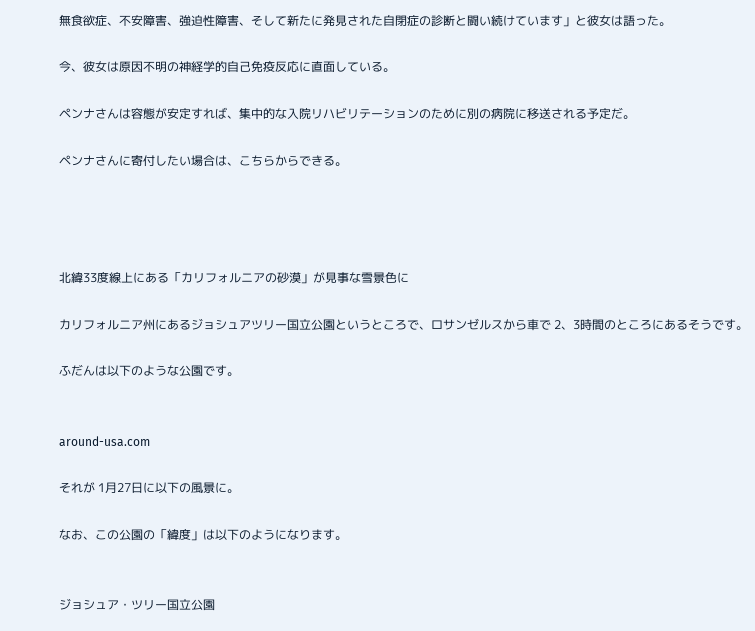無食欲症、不安障害、強迫性障害、そして新たに発見された自閉症の診断と闘い続けています」と彼女は語った。

今、彼女は原因不明の神経学的自己免疫反応に直面している。

ペンナさんは容態が安定すれば、集中的な入院リハビリテーションのために別の病院に移送される予定だ。

ペンナさんに寄付したい場合は、こちらからできる。




北緯33度線上にある「カリフォルニアの砂漠」が見事な雪景色に

カリフォルニア州にあるジョシュアツリー国立公園というところで、ロサンゼルスから車で 2、3時間のところにあるそうです。

ふだんは以下のような公園です。


around-usa.com

それが 1月27日に以下の風景に。

なお、この公園の「緯度」は以下のようになります。


ジョシュア・ツリー国立公園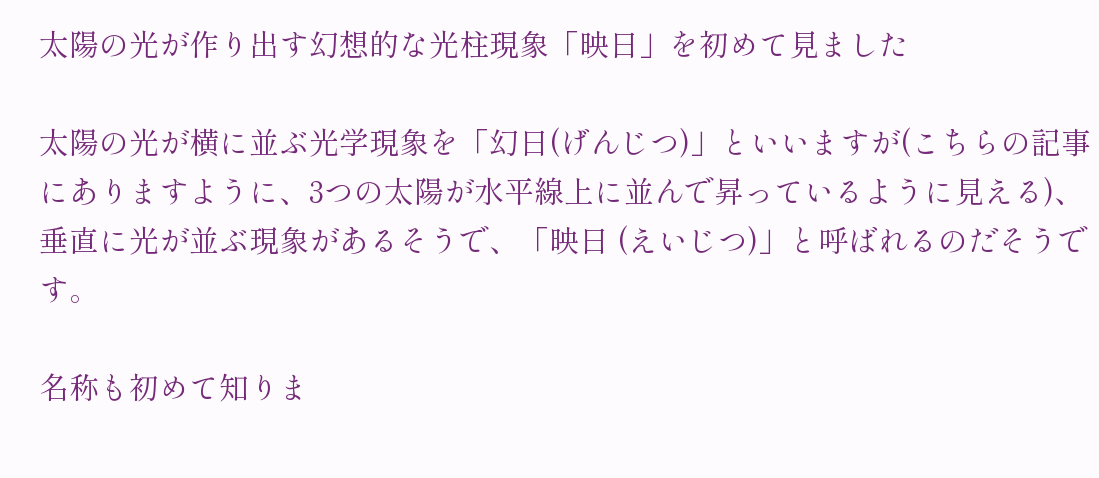太陽の光が作り出す幻想的な光柱現象「映日」を初めて見ました

太陽の光が横に並ぶ光学現象を「幻日(げんじつ)」といいますが(こちらの記事にありますように、3つの太陽が水平線上に並んで昇っているように見える)、垂直に光が並ぶ現象があるそうで、「映日 (えいじつ)」と呼ばれるのだそうです。

名称も初めて知りま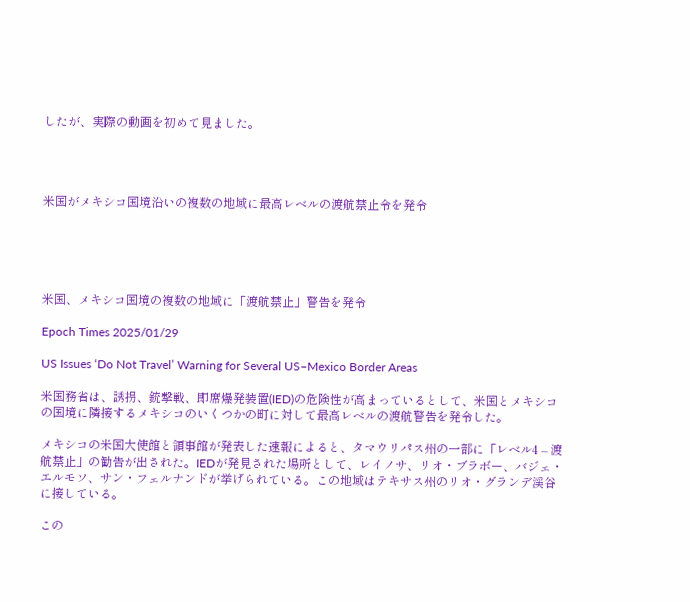したが、実際の動画を初めて見ました。




米国がメキシコ国境沿いの複数の地域に最高レベルの渡航禁止令を発令





米国、メキシコ国境の複数の地域に「渡航禁止」警告を発令

Epoch Times 2025/01/29

US Issues ‘Do Not Travel’ Warning for Several US–Mexico Border Areas

米国務省は、誘拐、銃撃戦、即席爆発装置(IED)の危険性が高まっているとして、米国とメキシコの国境に隣接するメキシコのいくつかの町に対して最高レベルの渡航警告を発令した。

メキシコの米国大使館と領事館が発表した速報によると、タマウリパス州の一部に「レベル4 – 渡航禁止」の勧告が出された。IEDが発見された場所として、レイノサ、リオ・ブラボー、バジェ・エルモソ、サン・フェルナンドが挙げられている。この地域はテキサス州のリオ・グランデ渓谷に接している。

この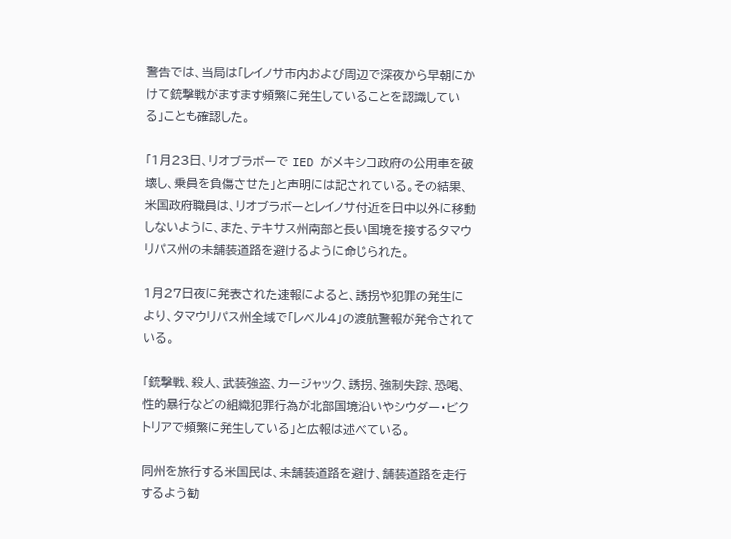警告では、当局は「レイノサ市内および周辺で深夜から早朝にかけて銃撃戦がますます頻繁に発生していることを認識している」ことも確認した。

「1月23日、リオブラボーで IED がメキシコ政府の公用車を破壊し、乗員を負傷させた」と声明には記されている。その結果、米国政府職員は、リオブラボーとレイノサ付近を日中以外に移動しないように、また、テキサス州南部と長い国境を接するタマウリパス州の未舗装道路を避けるように命じられた。

1月27日夜に発表された速報によると、誘拐や犯罪の発生により、タマウリパス州全域で「レベル4」の渡航警報が発令されている。

「銃撃戦、殺人、武装強盗、カージャック、誘拐、強制失踪、恐喝、性的暴行などの組織犯罪行為が北部国境沿いやシウダー・ビクトリアで頻繁に発生している」と広報は述べている。

同州を旅行する米国民は、未舗装道路を避け、舗装道路を走行するよう勧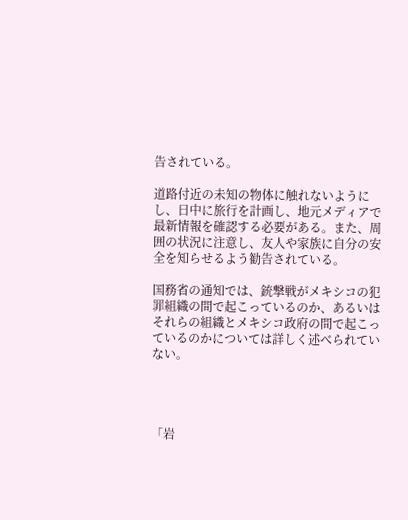告されている。

道路付近の未知の物体に触れないようにし、日中に旅行を計画し、地元メディアで最新情報を確認する必要がある。また、周囲の状況に注意し、友人や家族に自分の安全を知らせるよう勧告されている。

国務省の通知では、銃撃戦がメキシコの犯罪組織の間で起こっているのか、あるいはそれらの組織とメキシコ政府の間で起こっているのかについては詳しく述べられていない。




「岩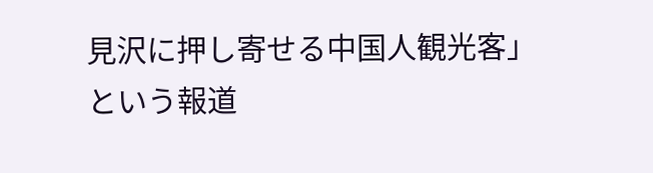見沢に押し寄せる中国人観光客」という報道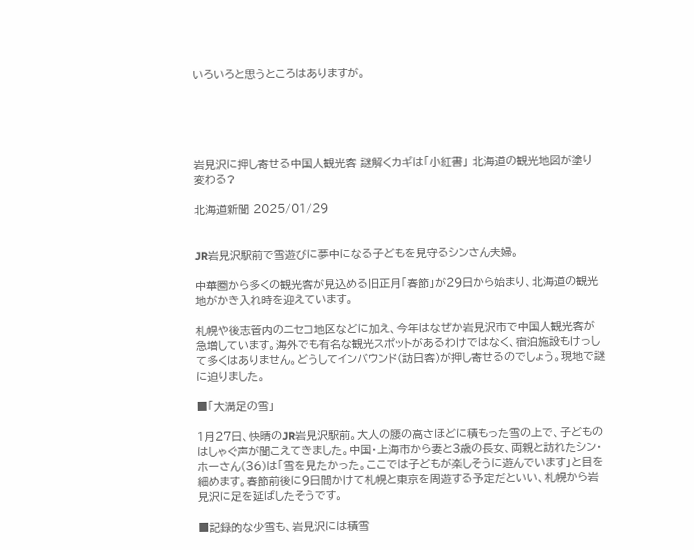いろいろと思うところはありますが。





岩見沢に押し寄せる中国人観光客 謎解くカギは「小紅書」 北海道の観光地図が塗り変わる?

北海道新聞 2025/01/29


JR岩見沢駅前で雪遊びに夢中になる子どもを見守るシンさん夫婦。

中華圏から多くの観光客が見込める旧正月「春節」が29日から始まり、北海道の観光地がかき入れ時を迎えています。

札幌や後志管内のニセコ地区などに加え、今年はなぜか岩見沢市で中国人観光客が急増しています。海外でも有名な観光スポットがあるわけではなく、宿泊施設もけっして多くはありません。どうしてインバウンド(訪日客)が押し寄せるのでしょう。現地で謎に迫りました。

■「大満足の雪」

1月27日、快晴のJR岩見沢駅前。大人の腰の高さほどに積もった雪の上で、子どものはしゃぐ声が聞こえてきました。中国・上海市から妻と3歳の長女、両親と訪れたシン・ホーさん(36)は「雪を見たかった。ここでは子どもが楽しそうに遊んでいます」と目を細めます。春節前後に9日間かけて札幌と東京を周遊する予定だといい、札幌から岩見沢に足を延ばしたそうです。

■記録的な少雪も、岩見沢には積雪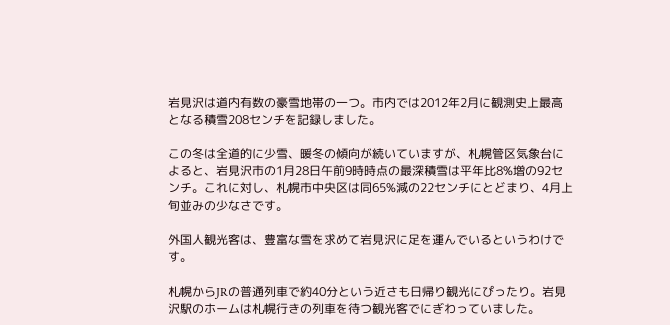岩見沢は道内有数の豪雪地帯の一つ。市内では2012年2月に観測史上最高となる積雪208センチを記録しました。

この冬は全道的に少雪、暖冬の傾向が続いていますが、札幌管区気象台によると、岩見沢市の1月28日午前9時時点の最深積雪は平年比8%増の92センチ。これに対し、札幌市中央区は同65%減の22センチにとどまり、4月上旬並みの少なさです。

外国人観光客は、豊富な雪を求めて岩見沢に足を運んでいるというわけです。

札幌からJRの普通列車で約40分という近さも日帰り観光にぴったり。岩見沢駅のホームは札幌行きの列車を待つ観光客でにぎわっていました。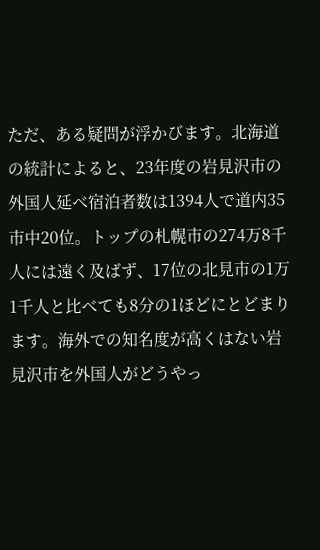ただ、ある疑問が浮かびます。北海道の統計によると、23年度の岩見沢市の外国人延べ宿泊者数は1394人で道内35市中20位。トップの札幌市の274万8千人には遠く及ばず、17位の北見市の1万1千人と比べても8分の1ほどにとどまります。海外での知名度が高くはない岩見沢市を外国人がどうやっ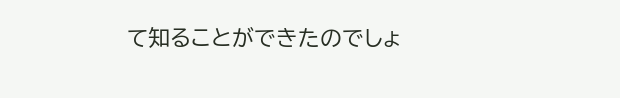て知ることができたのでしょ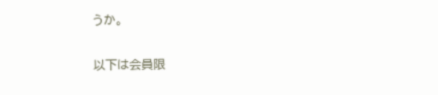うか。

以下は会員限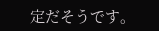定だそうです。